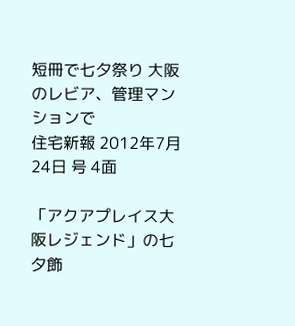短冊で七夕祭り 大阪のレビア、管理マンションで
住宅新報 2012年7月24日 号 4面

「アクアプレイス大阪レジェンド」の七夕飾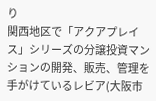り
関西地区で「アクアプレイス」シリーズの分譲投資マンションの開発、販売、管理を手がけているレビア(大阪市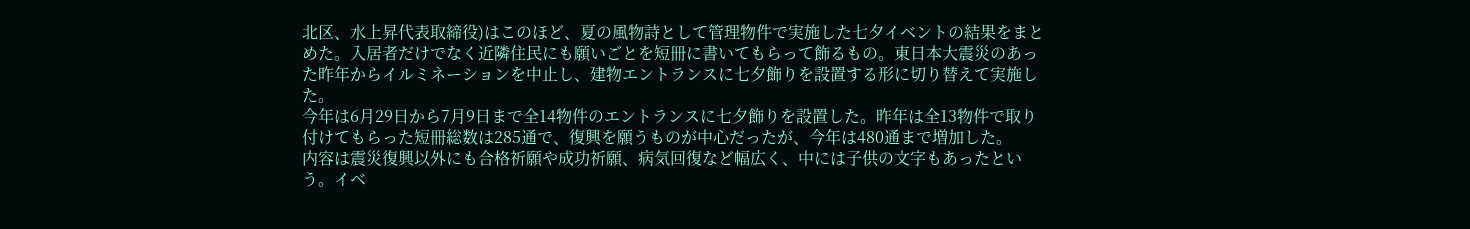北区、水上昇代表取締役)はこのほど、夏の風物詩として管理物件で実施した七夕イベントの結果をまとめた。入居者だけでなく近隣住民にも願いごとを短冊に書いてもらって飾るもの。東日本大震災のあった昨年からイルミネーションを中止し、建物エントランスに七夕飾りを設置する形に切り替えて実施した。
今年は6月29日から7月9日まで全14物件のエントランスに七夕飾りを設置した。昨年は全13物件で取り付けてもらった短冊総数は285通で、復興を願うものが中心だったが、今年は480通まで増加した。
内容は震災復興以外にも合格祈願や成功祈願、病気回復など幅広く、中には子供の文字もあったという。イベ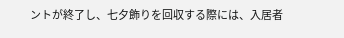ントが終了し、七夕飾りを回収する際には、入居者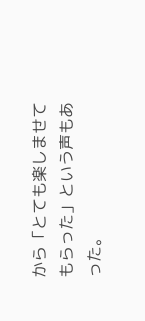から「とても楽しませてもらった」という声もあった。